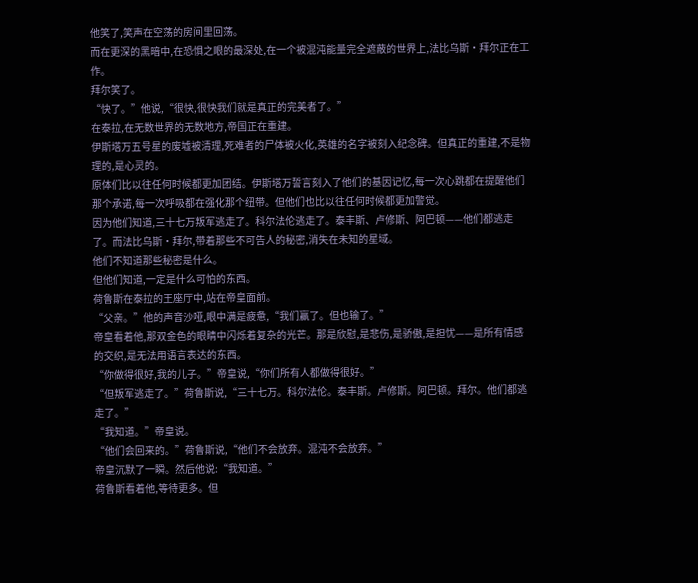他笑了,笑声在空荡的房间里回荡。
而在更深的黑暗中,在恐惧之眼的最深处,在一个被混沌能量完全遮蔽的世界上,法比乌斯·拜尔正在工作。
拜尔笑了。
“快了。”他说,“很快,很快我们就是真正的完美者了。”
在泰拉,在无数世界的无数地方,帝国正在重建。
伊斯塔万五号星的废墟被清理,死难者的尸体被火化,英雄的名字被刻入纪念碑。但真正的重建,不是物理的,是心灵的。
原体们比以往任何时候都更加团结。伊斯塔万誓言刻入了他们的基因记忆,每一次心跳都在提醒他们那个承诺,每一次呼吸都在强化那个纽带。但他们也比以往任何时候都更加警觉。
因为他们知道,三十七万叛军逃走了。科尔法伦逃走了。泰丰斯、卢修斯、阿巴顿——他们都逃走了。而法比乌斯·拜尔,带着那些不可告人的秘密,消失在未知的星域。
他们不知道那些秘密是什么。
但他们知道,一定是什么可怕的东西。
荷鲁斯在泰拉的王座厅中,站在帝皇面前。
“父亲。”他的声音沙哑,眼中满是疲惫,“我们赢了。但也输了。”
帝皇看着他,那双金色的眼睛中闪烁着复杂的光芒。那是欣慰,是悲伤,是骄傲,是担忧——是所有情感的交织,是无法用语言表达的东西。
“你做得很好,我的儿子。”帝皇说,“你们所有人都做得很好。”
“但叛军逃走了。”荷鲁斯说,“三十七万。科尔法伦。泰丰斯。卢修斯。阿巴顿。拜尔。他们都逃走了。”
“我知道。”帝皇说。
“他们会回来的。”荷鲁斯说,“他们不会放弃。混沌不会放弃。”
帝皇沉默了一瞬。然后他说:“我知道。”
荷鲁斯看着他,等待更多。但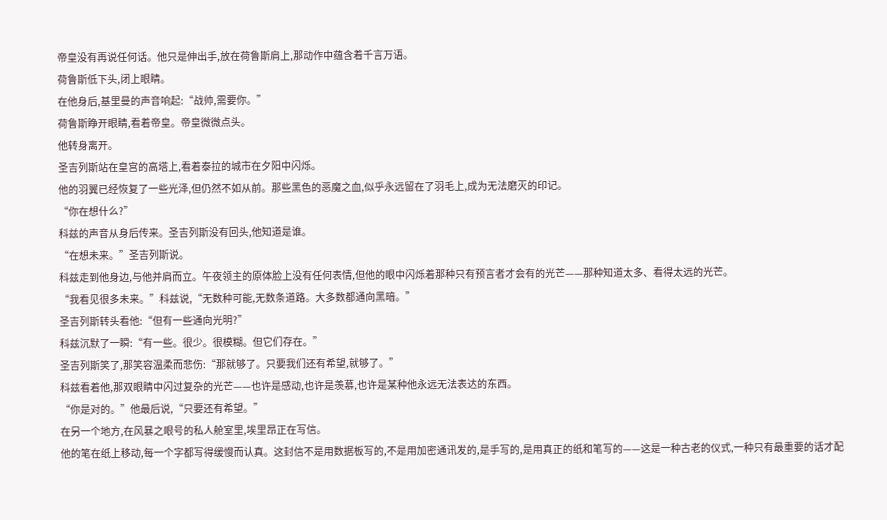帝皇没有再说任何话。他只是伸出手,放在荷鲁斯肩上,那动作中蕴含着千言万语。
荷鲁斯低下头,闭上眼睛。
在他身后,基里曼的声音响起:“战帅,需要你。”
荷鲁斯睁开眼睛,看着帝皇。帝皇微微点头。
他转身离开。
圣吉列斯站在皇宫的高塔上,看着泰拉的城市在夕阳中闪烁。
他的羽翼已经恢复了一些光泽,但仍然不如从前。那些黑色的恶魔之血,似乎永远留在了羽毛上,成为无法磨灭的印记。
“你在想什么?”
科兹的声音从身后传来。圣吉列斯没有回头,他知道是谁。
“在想未来。”圣吉列斯说。
科兹走到他身边,与他并肩而立。午夜领主的原体脸上没有任何表情,但他的眼中闪烁着那种只有预言者才会有的光芒——那种知道太多、看得太远的光芒。
“我看见很多未来。”科兹说,“无数种可能,无数条道路。大多数都通向黑暗。”
圣吉列斯转头看他:“但有一些通向光明?”
科兹沉默了一瞬:“有一些。很少。很模糊。但它们存在。”
圣吉列斯笑了,那笑容温柔而悲伤:“那就够了。只要我们还有希望,就够了。”
科兹看着他,那双眼睛中闪过复杂的光芒——也许是感动,也许是羡慕,也许是某种他永远无法表达的东西。
“你是对的。”他最后说,“只要还有希望。”
在另一个地方,在风暴之眼号的私人舱室里,埃里昂正在写信。
他的笔在纸上移动,每一个字都写得缓慢而认真。这封信不是用数据板写的,不是用加密通讯发的,是手写的,是用真正的纸和笔写的——这是一种古老的仪式,一种只有最重要的话才配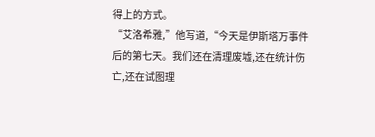得上的方式。
“艾洛希雅,”他写道,“今天是伊斯塔万事件后的第七天。我们还在清理废墟,还在统计伤亡,还在试图理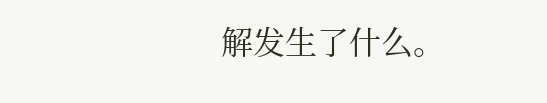解发生了什么。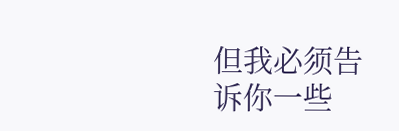但我必须告诉你一些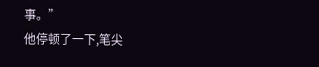事。”
他停顿了一下,笔尖